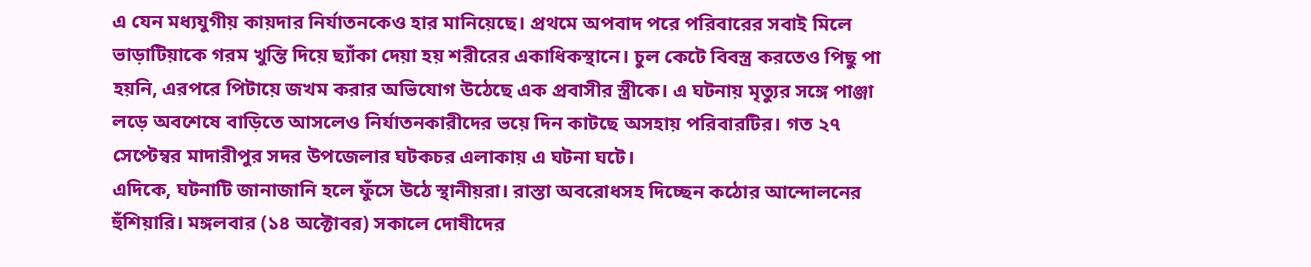এ যেন মধ্যযুগীয় কায়দার নির্যাতনকেও হার মানিয়েছে। প্রথমে অপবাদ পরে পরিবারের সবাই মিলে ভাড়াটিয়াকে গরম খুন্তি দিয়ে ছ্যাঁকা দেয়া হয় শরীরের একাধিকস্থানে। চুল কেটে বিবস্ত্র করতেও পিছু পা হয়নি, এরপরে পিটায়ে জখম করার অভিযোগ উঠেছে এক প্রবাসীর স্ত্রীকে। এ ঘটনায় মৃত্যুর সঙ্গে পাঞ্জা লড়ে অবশেষে বাড়িতে আসলেও নির্যাতনকারীদের ভয়ে দিন কাটছে অসহায় পরিবারটির। গত ২৭ সেপ্টেম্বর মাদারীপুর সদর উপজেলার ঘটকচর এলাকায় এ ঘটনা ঘটে।
এদিকে, ঘটনাটি জানাজানি হলে ফুঁসে উঠে স্থানীয়রা। রাস্তা অবরোধসহ দিচ্ছেন কঠোর আন্দোলনের হুঁশিয়ারি। মঙ্গলবার (১৪ অক্টোবর) সকালে দোষীদের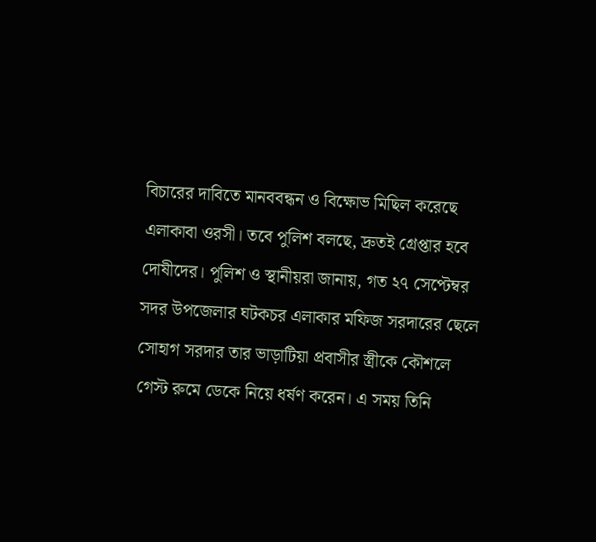বিচারের দাবিতে মানববন্ধন ও বিক্ষোভ মিছিল করেছে এলাকাবা ওরসী। তবে পুলিশ বলছে, দ্রুতই গ্রেপ্তার হবে দোষীদের। পুলিশ ও স্থানীয়রা জানায়, গত ২৭ সেপ্টেম্বর সদর উপজেলার ঘটকচর এলাকার মফিজ সরদারের ছেলে সোহাগ সরদার তার ভাড়াটিয়া প্রবাসীর স্ত্রীকে কৌশলে গেস্ট রুমে ডেকে নিয়ে ধর্ষণ করেন। এ সময় তিনি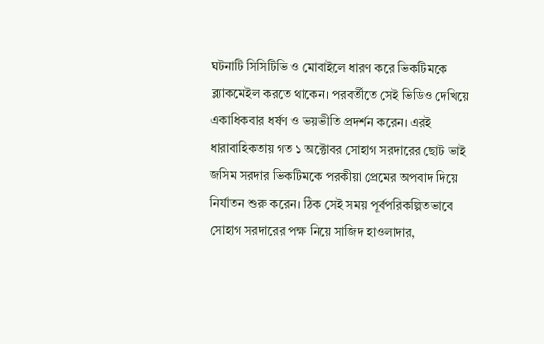ঘটনাটি সিসিটিভি ও মোবাইলে ধারণ করে ভিকটিমকে ব্ল্যাকমেইল করতে থাকেন। পরবর্তীতে সেই ভিডিও দেখিয়ে একাধিকবার ধর্ষণ ও ভয়ভীতি প্রদর্শন করেন। এরই ধারাবাহিকতায় গত ১ অক্টোবর সোহাগ সরদারের ছোট ভাই জসিম সরদার ভিকটিমকে পরকীয়া প্রেমের অপবাদ দিয়ে নির্যাতন শুরু করেন। ঠিক সেই সময় পূর্বপরিকল্পিতভাবে সোহাগ সরদারের পক্ষ নিয়ে সাজিদ হাওলাদার,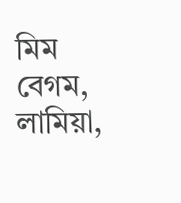মিম বেগম, লামিয়া,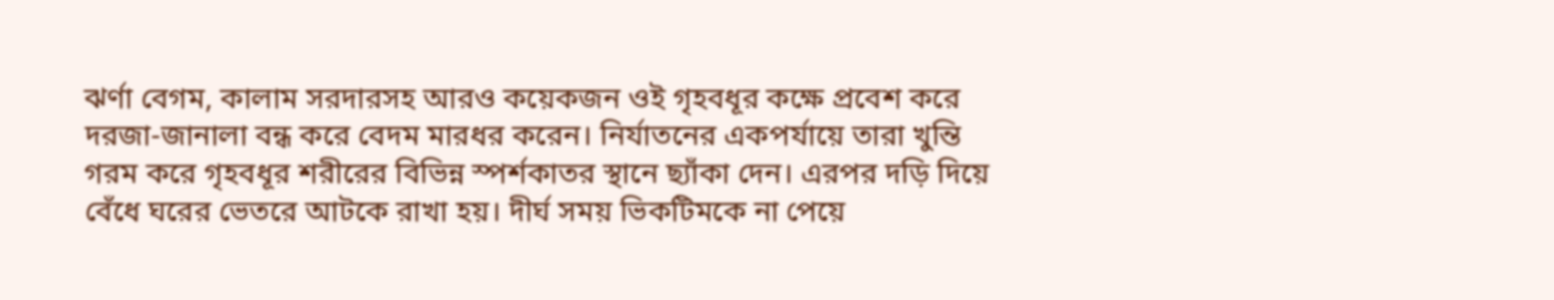ঝর্ণা বেগম, কালাম সরদারসহ আরও কয়েকজন ওই গৃহবধূর কক্ষে প্রবেশ করে দরজা-জানালা বন্ধ করে বেদম মারধর করেন। নির্যাতনের একপর্যায়ে তারা খুন্তি গরম করে গৃহবধূর শরীরের বিভিন্ন স্পর্শকাতর স্থানে ছ্যাঁকা দেন। এরপর দড়ি দিয়ে বেঁধে ঘরের ভেতরে আটকে রাখা হয়। দীর্ঘ সময় ভিকটিমকে না পেয়ে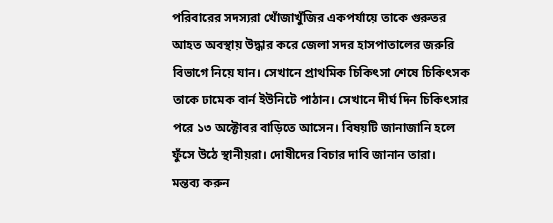পরিবারের সদস্যরা খোঁজাখুঁজির একপর্যায়ে তাকে গুরুতর আহত অবস্থায় উদ্ধার করে জেলা সদর হাসপাতালের জরুরি বিভাগে নিয়ে যান। সেখানে প্রাথমিক চিকিৎসা শেষে চিকিৎসক তাকে ঢামেক বার্ন ইউনিটে পাঠান। সেখানে দীর্ঘ দিন চিকিৎসার পরে ১৩ অক্টোবর বাড়িতে আসেন। বিষয়টি জানাজানি হলে ফুঁসে উঠে স্থানীয়রা। দোষীদের বিচার দাবি জানান তারা।
মন্তব্য করুন